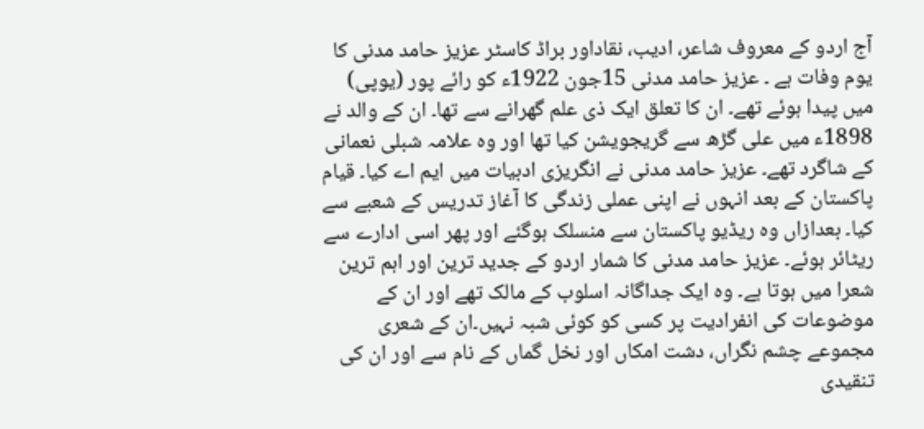آج اردو کے معروف شاعر، ادیب، نقاداور براڈ کاسٹر عزیز حامد مدنی کا یوم وفات ہے ۔ عزیز حامد مدنی 15جون 1922ء کو رائے پور (یوپی) میں پیدا ہوئے تھے۔ ان کا تعلق ایک ذی علم گھرانے سے تھا۔ ان کے والد نے 1898ء میں علی گڑھ سے گریجویشن کیا تھا اور وہ علامہ شبلی نعمانی کے شاگرد تھے۔ عزیز حامد مدنی نے انگریزی ادبیات میں ایم اے کیا۔ قیام پاکستان کے بعد انہوں نے اپنی عملی زندگی کا آغاز تدریس کے شعبے سے کیا۔ بعدازاں وہ ریڈیو پاکستان سے منسلک ہوگئے اور پھر اسی ادارے سے ریٹائر ہوئے۔ عزیز حامد مدنی کا شمار اردو کے جدید ترین اور اہم ترین شعرا میں ہوتا ہے۔ وہ ایک جداگانہ اسلوب کے مالک تھے اور ان کے موضوعات کی انفرادیت پر کسی کو کوئی شبہ نہیں۔ان کے شعری مجموعے چشم نگراں، دشت امکاں اور نخل گماں کے نام سے اور ان کی تنقیدی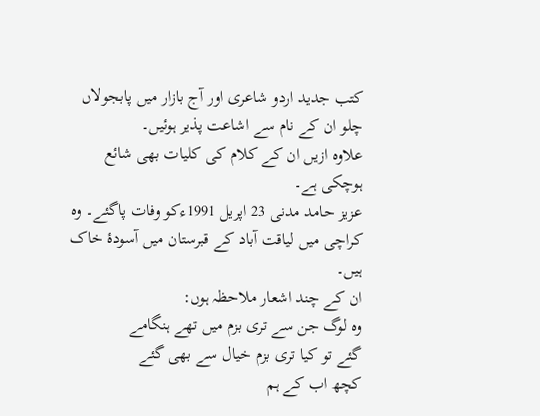کتب جدید اردو شاعری اور آج بازار میں پابجولاں چلو ان کے نام سے اشاعت پذیر ہوئیں۔
علاوہ ازیں ان کے کلام کی کلیات بھی شائع ہوچکی ہے۔
عزیز حامد مدنی 23 اپریل 1991ءکو وفات پاگئے۔ وہ کراچی میں لیاقت آباد کے قبرستان میں آسودۂ خاک ہیں۔
ان کے چند اشعار ملاحظہ ہوں:
وہ لوگ جن سے تری بزم میں تھے ہنگامے
گئے تو کیا تری بزم خیال سے بھی گئے
کچھ اب کے ہم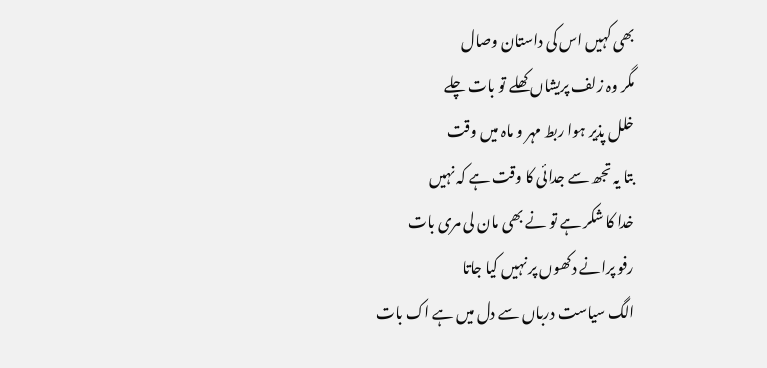بھی کہیں اس کی داستان وصال
مگر وہ زلف پریشاں کھلے تو بات چلے
خلل پذیر ہوا ربط مہر و ماہ میں وقت
بتا یہ تجھ سے جدائی کا وقت ہے کہ نہیں
خدا کا شکر ہے تو نے بھی مان لی مری بات
رفو پرانے دکھوں پر نہیں کیا جاتا
الگ سیاست درباں سے دل میں ہے اک بات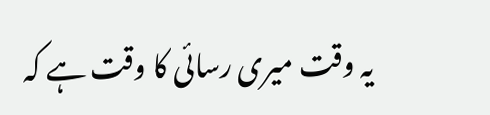یہ وقت میری رسائی کا وقت ہے کہ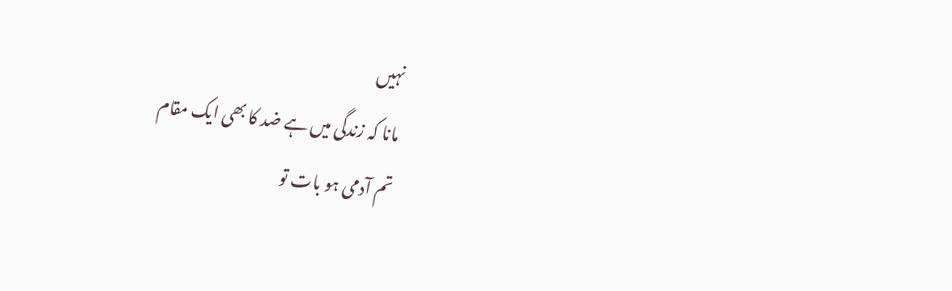نہیں
مانا کہ زندگی میں ہے ضد کا بھی ایک مقام
تم آدمی ہو بات تو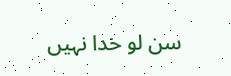سن لو خدا نہیں